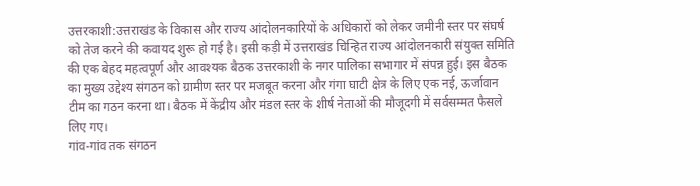उत्तरकाशी:उत्तराखंड के विकास और राज्य आंदोलनकारियों के अधिकारों को लेकर जमीनी स्तर पर संघर्ष को तेज करने की कवायद शुरू हो गई है। इसी कड़ी में उत्तराखंड चिन्हित राज्य आंदोलनकारी संयुक्त समिति की एक बेहद महत्वपूर्ण और आवश्यक बैठक उत्तरकाशी के नगर पालिका सभागार में संपन्न हुई। इस बैठक का मुख्य उद्देश्य संगठन को ग्रामीण स्तर पर मजबूत करना और गंगा घाटी क्षेत्र के लिए एक नई, ऊर्जावान टीम का गठन करना था। बैठक में केंद्रीय और मंडल स्तर के शीर्ष नेताओं की मौजूदगी में सर्वसम्मत फैसले लिए गए।
गांव-गांव तक संगठन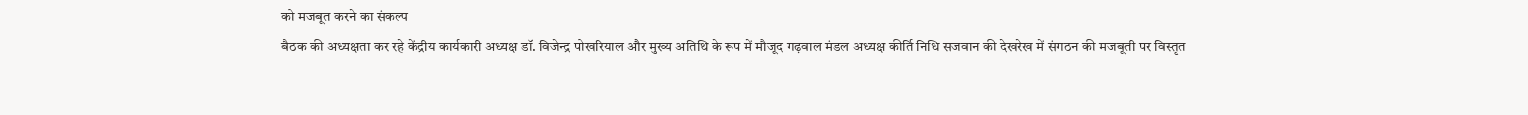को मजबूत करने का संकल्प
बैठक की अध्यक्षता कर रहे केंद्रीय कार्यकारी अध्यक्ष डॉ. विजेन्द्र पोखरियाल और मुख्य अतिथि के रूप में मौजूद गढ़वाल मंडल अध्यक्ष कीर्ति निधि सजवान की देखरेख में संगठन की मजबूती पर विस्तृत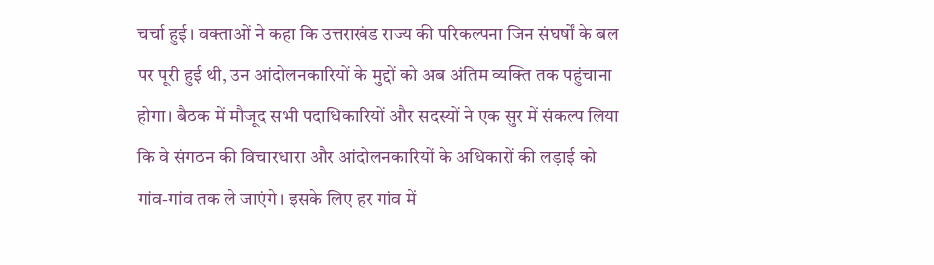चर्चा हुई। वक्ताओं ने कहा कि उत्तराखंड राज्य की परिकल्पना जिन संघर्षों के बल पर पूरी हुई थी, उन आंदोलनकारियों के मुद्दों को अब अंतिम व्यक्ति तक पहुंचाना होगा। बैठक में मौजूद सभी पदाधिकारियों और सदस्यों ने एक सुर में संकल्प लिया कि वे संगठन की विचारधारा और आंदोलनकारियों के अधिकारों की लड़ाई को गांव-गांव तक ले जाएंगे। इसके लिए हर गांव में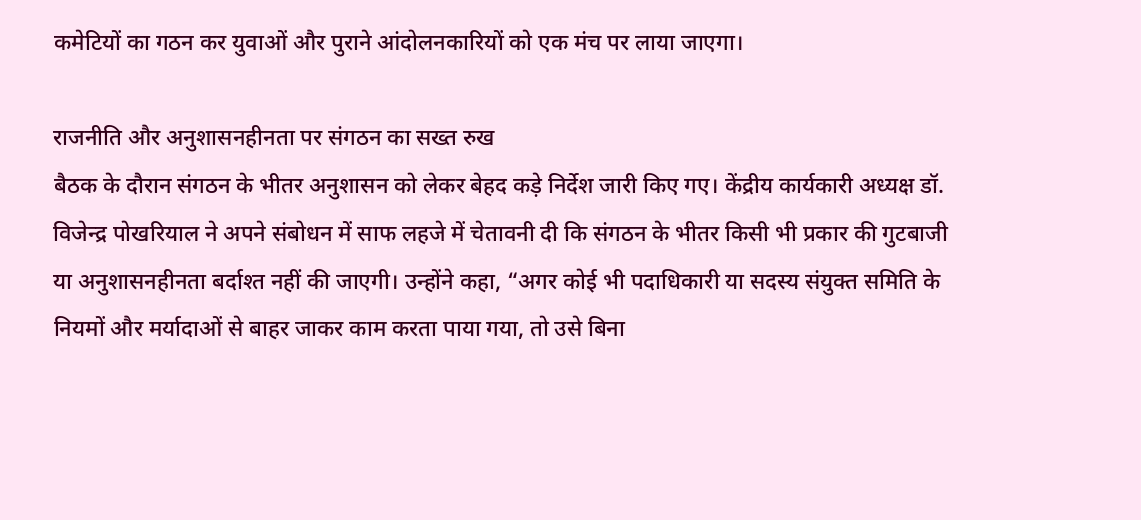कमेटियों का गठन कर युवाओं और पुराने आंदोलनकारियों को एक मंच पर लाया जाएगा।

राजनीति और अनुशासनहीनता पर संगठन का सख्त रुख
बैठक के दौरान संगठन के भीतर अनुशासन को लेकर बेहद कड़े निर्देश जारी किए गए। केंद्रीय कार्यकारी अध्यक्ष डॉ. विजेन्द्र पोखरियाल ने अपने संबोधन में साफ लहजे में चेतावनी दी कि संगठन के भीतर किसी भी प्रकार की गुटबाजी या अनुशासनहीनता बर्दाश्त नहीं की जाएगी। उन्होंने कहा, “अगर कोई भी पदाधिकारी या सदस्य संयुक्त समिति के नियमों और मर्यादाओं से बाहर जाकर काम करता पाया गया, तो उसे बिना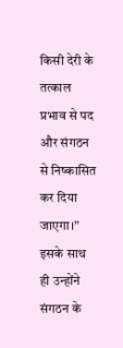किसी देरी के तत्काल प्रभाव से पद और संगठन से निष्कासित कर दिया जाएगा।”
इसके साथ ही उन्होंने संगठन के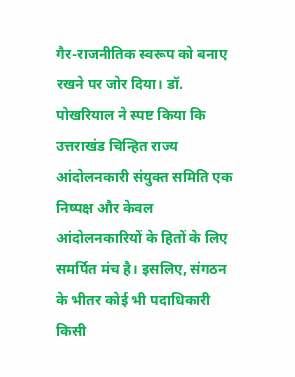गैर-राजनीतिक स्वरूप को बनाए रखने पर जोर दिया। डॉ. पोखरियाल ने स्पष्ट किया कि उत्तराखंड चिन्हित राज्य आंदोलनकारी संयुक्त समिति एक निष्पक्ष और केवल आंदोलनकारियों के हितों के लिए समर्पित मंच है। इसलिए, संगठन के भीतर कोई भी पदाधिकारी किसी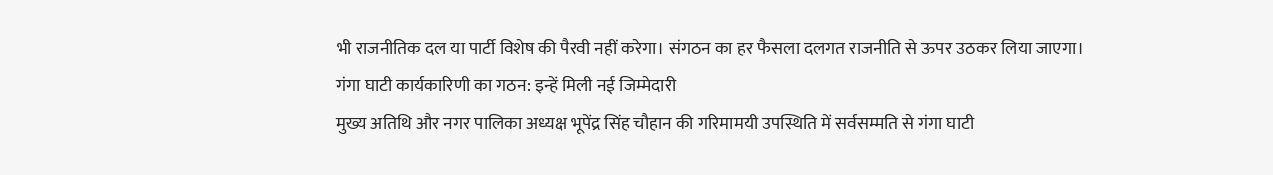भी राजनीतिक दल या पार्टी विशेष की पैरवी नहीं करेगा। संगठन का हर फैसला दलगत राजनीति से ऊपर उठकर लिया जाएगा।
गंगा घाटी कार्यकारिणी का गठन: इन्हें मिली नई जिम्मेदारी
मुख्य अतिथि और नगर पालिका अध्यक्ष भूपेंद्र सिंह चौहान की गरिमामयी उपस्थिति में सर्वसम्मति से गंगा घाटी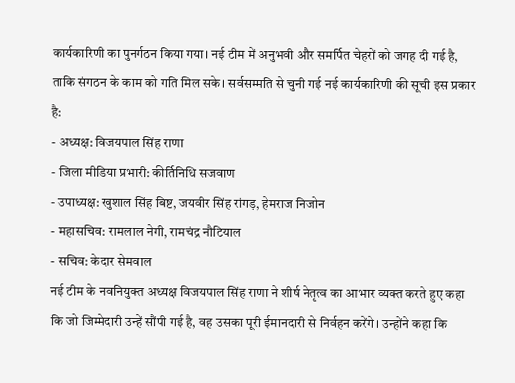कार्यकारिणी का पुनर्गठन किया गया। नई टीम में अनुभवी और समर्पित चेहरों को जगह दी गई है, ताकि संगठन के काम को गति मिल सके। सर्वसम्मति से चुनी गई नई कार्यकारिणी की सूची इस प्रकार है:
- अध्यक्ष: विजयपाल सिंह राणा
- जिला मीडिया प्रभारी: कीर्तिनिधि सजवाण
- उपाध्यक्ष: खुशाल सिंह बिष्ट, जयवीर सिंह रांगड़, हेमराज निजोन
- महासचिव: रामलाल नेगी, रामचंद्र नौटियाल
- सचिव: केदार सेमवाल
नई टीम के नवनियुक्त अध्यक्ष विजयपाल सिंह राणा ने शीर्ष नेतृत्व का आभार व्यक्त करते हुए कहा कि जो जिम्मेदारी उन्हें सौंपी गई है, वह उसका पूरी ईमानदारी से निर्वहन करेंगे। उन्होंने कहा कि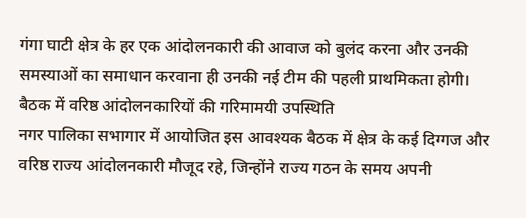गंगा घाटी क्षेत्र के हर एक आंदोलनकारी की आवाज को बुलंद करना और उनकी समस्याओं का समाधान करवाना ही उनकी नई टीम की पहली प्राथमिकता होगी।
बैठक में वरिष्ठ आंदोलनकारियों की गरिमामयी उपस्थिति
नगर पालिका सभागार में आयोजित इस आवश्यक बैठक में क्षेत्र के कई दिग्गज और वरिष्ठ राज्य आंदोलनकारी मौजूद रहे, जिन्होंने राज्य गठन के समय अपनी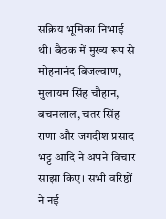सक्रिय भूमिका निभाई थी। बैठक में मुख्य रूप से मोहनानंद बिजल्वाण, मुलायम सिंह चौहान, बचनलाल, चतर सिंह राणा और जगदीश प्रसाद भट्ट आदि ने अपने विचार साझा किए। सभी वरिष्ठों ने नई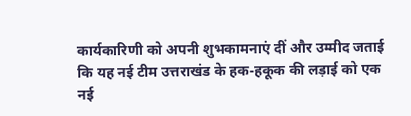कार्यकारिणी को अपनी शुभकामनाएं दीं और उम्मीद जताई कि यह नई टीम उत्तराखंड के हक-हकूक की लड़ाई को एक नई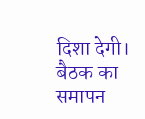दिशा देगी। बैठक का समापन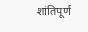शांतिपूर्ण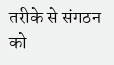तरीके से संगठन को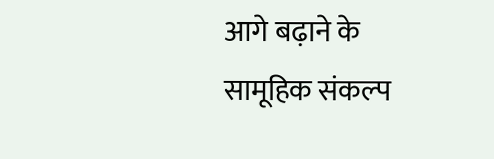आगे बढ़ाने के सामूहिक संकल्प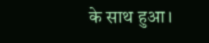के साथ हुआ।